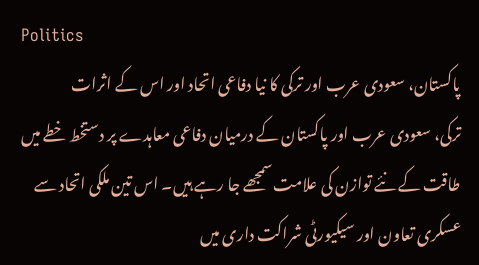Politics
پاکستان، سعودی عرب اور ترکی کا نیا دفاعی اتحاد اور اس کے اثرات
ترکی، سعودی عرب اور پاکستان کے درمیان دفاعی معاہدے پر دستخط خطے میں طاقت کے نئے توازن کی علامت سمجھے جا رہے ہیں۔ اس تین ملکی اتحاد سے عسکری تعاون اور سیکیورٹی شراکت داری میں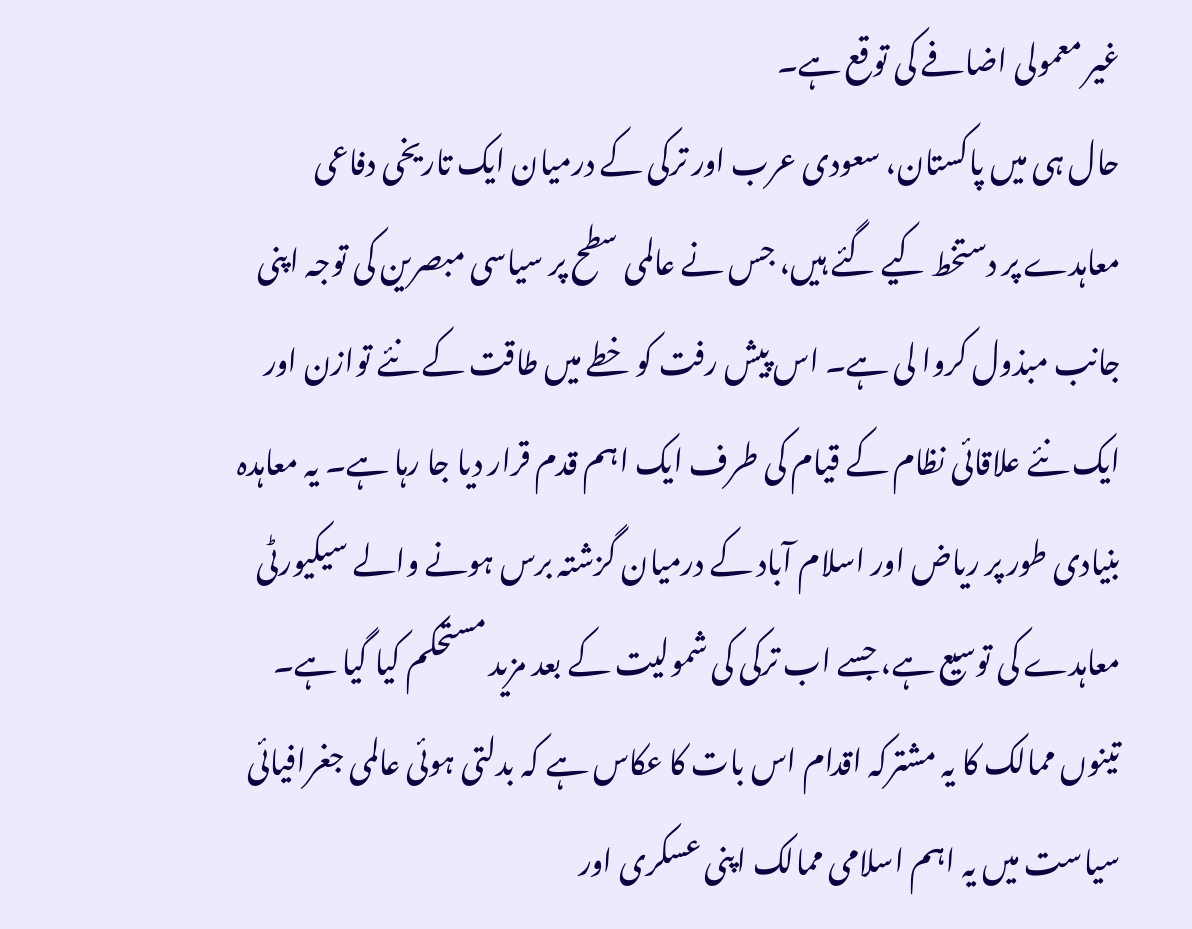غیر معمولی اضافے کی توقع ہے۔
حال ہی میں پاکستان، سعودی عرب اور ترکی کے درمیان ایک تاریخی دفاعی معاہدے پر دستخط کیے گئے ہیں، جس نے عالمی سطح پر سیاسی مبصرین کی توجہ اپنی جانب مبذول کروا لی ہے۔ اس پیش رفت کو خطے میں طاقت کے نئے توازن اور ایک نئے علاقائی نظام کے قیام کی طرف ایک اہم قدم قرار دیا جا رہا ہے۔ یہ معاہدہ بنیادی طور پر ریاض اور اسلام آباد کے درمیان گزشتہ برس ہونے والے سیکیورٹی معاہدے کی توسیع ہے، جسے اب ترکی کی شمولیت کے بعد مزید مستحکم کیا گیا ہے۔ تینوں ممالک کا یہ مشترکہ اقدام اس بات کا عکاس ہے کہ بدلتی ہوئی عالمی جغرافیائی سیاست میں یہ اہم اسلامی ممالک اپنی عسکری اور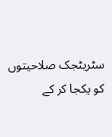سٹریٹجک صلاحیتوں کو یکجا کر کے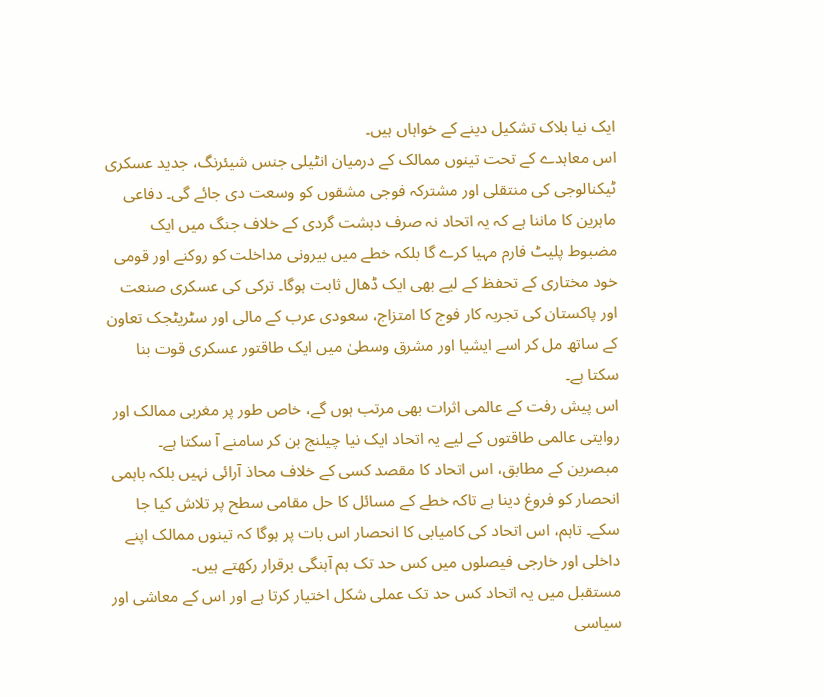ایک نیا بلاک تشکیل دینے کے خواہاں ہیں۔
اس معاہدے کے تحت تینوں ممالک کے درمیان انٹیلی جنس شیئرنگ، جدید عسکری ٹیکنالوجی کی منتقلی اور مشترکہ فوجی مشقوں کو وسعت دی جائے گی۔ دفاعی ماہرین کا ماننا ہے کہ یہ اتحاد نہ صرف دہشت گردی کے خلاف جنگ میں ایک مضبوط پلیٹ فارم مہیا کرے گا بلکہ خطے میں بیرونی مداخلت کو روکنے اور قومی خود مختاری کے تحفظ کے لیے بھی ایک ڈھال ثابت ہوگا۔ ترکی کی عسکری صنعت اور پاکستان کی تجربہ کار فوج کا امتزاج، سعودی عرب کے مالی اور سٹریٹجک تعاون کے ساتھ مل کر اسے ایشیا اور مشرق وسطیٰ میں ایک طاقتور عسکری قوت بنا سکتا ہے۔
اس پیش رفت کے عالمی اثرات بھی مرتب ہوں گے، خاص طور پر مغربی ممالک اور روایتی عالمی طاقتوں کے لیے یہ اتحاد ایک نیا چیلنج بن کر سامنے آ سکتا ہے۔ مبصرین کے مطابق، اس اتحاد کا مقصد کسی کے خلاف محاذ آرائی نہیں بلکہ باہمی انحصار کو فروغ دینا ہے تاکہ خطے کے مسائل کا حل مقامی سطح پر تلاش کیا جا سکے۔ تاہم، اس اتحاد کی کامیابی کا انحصار اس بات پر ہوگا کہ تینوں ممالک اپنے داخلی اور خارجی فیصلوں میں کس حد تک ہم آہنگی برقرار رکھتے ہیں۔
مستقبل میں یہ اتحاد کس حد تک عملی شکل اختیار کرتا ہے اور اس کے معاشی اور سیاسی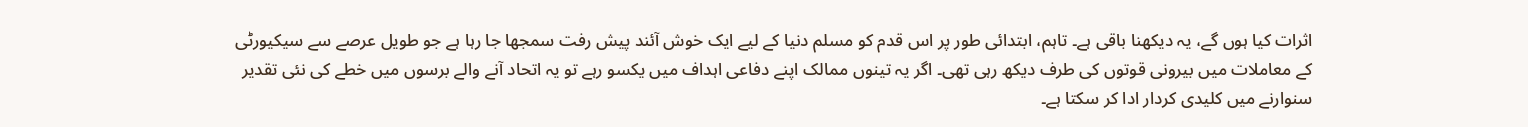اثرات کیا ہوں گے، یہ دیکھنا باقی ہے۔ تاہم، ابتدائی طور پر اس قدم کو مسلم دنیا کے لیے ایک خوش آئند پیش رفت سمجھا جا رہا ہے جو طویل عرصے سے سیکیورٹی کے معاملات میں بیرونی قوتوں کی طرف دیکھ رہی تھی۔ اگر یہ تینوں ممالک اپنے دفاعی اہداف میں یکسو رہے تو یہ اتحاد آنے والے برسوں میں خطے کی نئی تقدیر سنوارنے میں کلیدی کردار ادا کر سکتا ہے۔